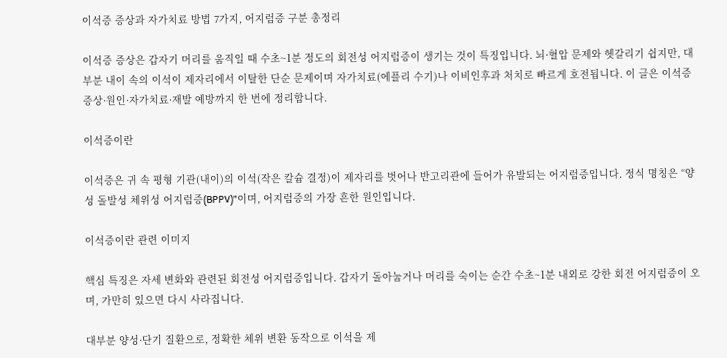이석증 증상과 자가치료 방법 7가지, 어지럼증 구분 총정리

이석증 증상은 갑자기 머리를 움직일 때 수초~1분 정도의 회전성 어지럼증이 생기는 것이 특징입니다. 뇌·혈압 문제와 헷갈리기 쉽지만, 대부분 내이 속의 이석이 제자리에서 이탈한 단순 문제이며 자가치료(에플리 수기)나 이비인후과 처치로 빠르게 호전됩니다. 이 글은 이석증 증상·원인·자가치료·재발 예방까지 한 번에 정리합니다.

이석증이란

이석증은 귀 속 평형 기관(내이)의 이석(작은 칼슘 결정)이 제자리를 벗어나 반고리관에 들어가 유발되는 어지럼증입니다. 정식 명칭은 “양성 돌발성 체위성 어지럼증(BPPV)”이며, 어지럼증의 가장 흔한 원인입니다.

이석증이란 관련 이미지

핵심 특징은 자세 변화와 관련된 회전성 어지럼증입니다. 갑자기 돌아눕거나 머리를 숙이는 순간 수초~1분 내외로 강한 회전 어지럼증이 오며, 가만히 있으면 다시 사라집니다.

대부분 양성·단기 질환으로, 정확한 체위 변환 동작으로 이석을 제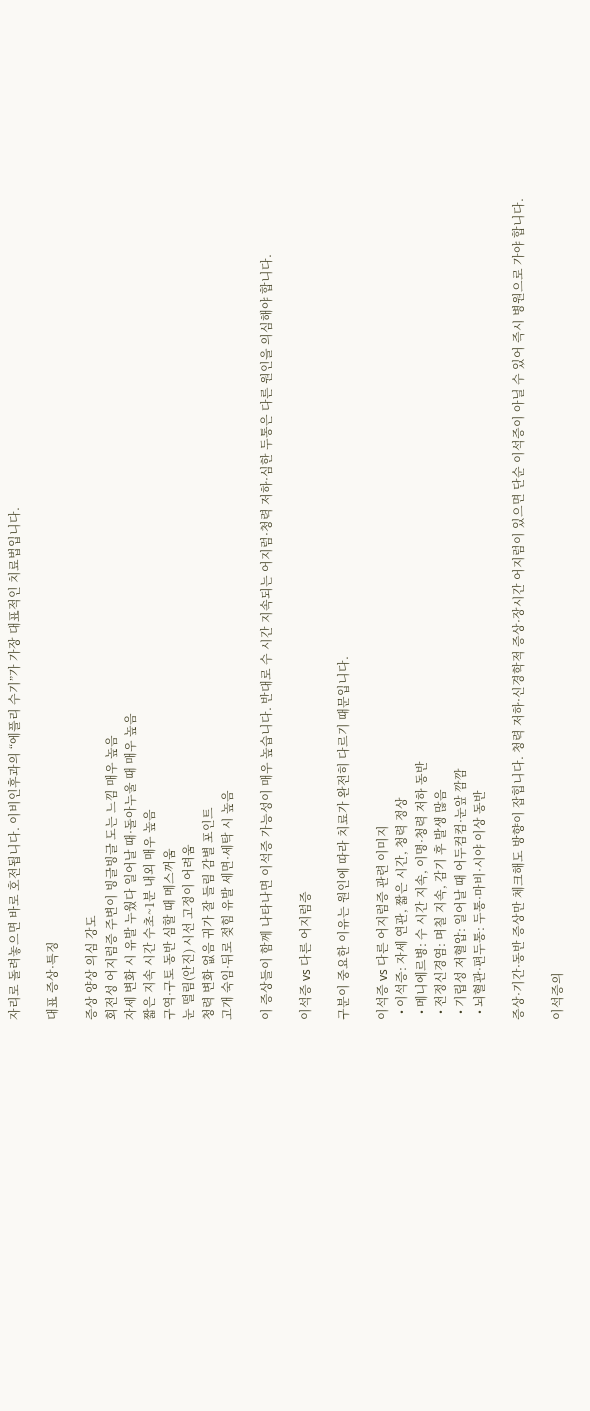자리로 돌려놓으면 바로 호전됩니다. 이비인후과의 “에플리 수기”가 가장 대표적인 치료법입니다.

대표 증상·특징

증상 양상 의심 강도
회전성 어지럼증 주변이 빙글빙글 도는 느낌 매우 높음
자세 변화 시 유발 누웠다 일어날 때·돌아누울 때 매우 높음
짧은 지속 시간 수초~1분 내외 매우 높음
구역·구토 동반 심할 때 메스꺼움
눈 떨림(안진) 시선 고정이 어려움
청력 변화 없음 귀가 잘 들림 감별 포인트
고개 숙임·뒤로 젖힘 유발 세면·세탁 시 높음

이 증상들이 함께 나타나면 이석증 가능성이 매우 높습니다. 반대로 수 시간 지속되는 어지럼·청력 저하·심한 두통은 다른 원인을 의심해야 합니다.

이석증 vs 다른 어지럼증

구분이 중요한 이유는 원인에 따라 치료가 완전히 다르기 때문입니다.

이석증 vs 다른 어지럼증 관련 이미지
  • 이석증: 자세 연관, 짧은 시간, 청력 정상
  • 메니에르병: 수 시간 지속, 이명·청력 저하 동반
  • 전정신경염: 며칠 지속, 감기 후 발생 많음
  • 기립성 저혈압: 일어날 때 어두컴컴·눈앞 깜깜
  • 뇌혈관·편두통: 두통·마비·시야 이상 동반

증상·기간·동반 증상만 체크해도 방향이 잡힙니다. 청력 저하·신경학적 증상·장시간 어지럼이 있으면 단순 이석증이 아닐 수 있어 즉시 병원으로 가야 합니다.

이석증의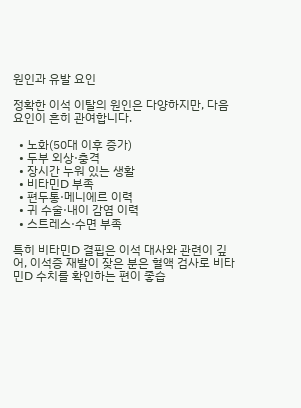원인과 유발 요인

정확한 이석 이탈의 원인은 다양하지만, 다음 요인이 흔히 관여합니다.

  • 노화(50대 이후 증가)
  • 두부 외상·충격
  • 장시간 누워 있는 생활
  • 비타민D 부족
  • 편두통·메니에르 이력
  • 귀 수술·내이 감염 이력
  • 스트레스·수면 부족

특히 비타민D 결핍은 이석 대사와 관련이 깊어, 이석증 재발이 잦은 분은 혈액 검사로 비타민D 수치를 확인하는 편이 좋습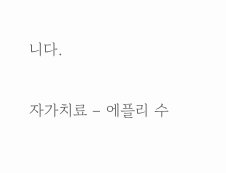니다.

자가치료 – 에플리 수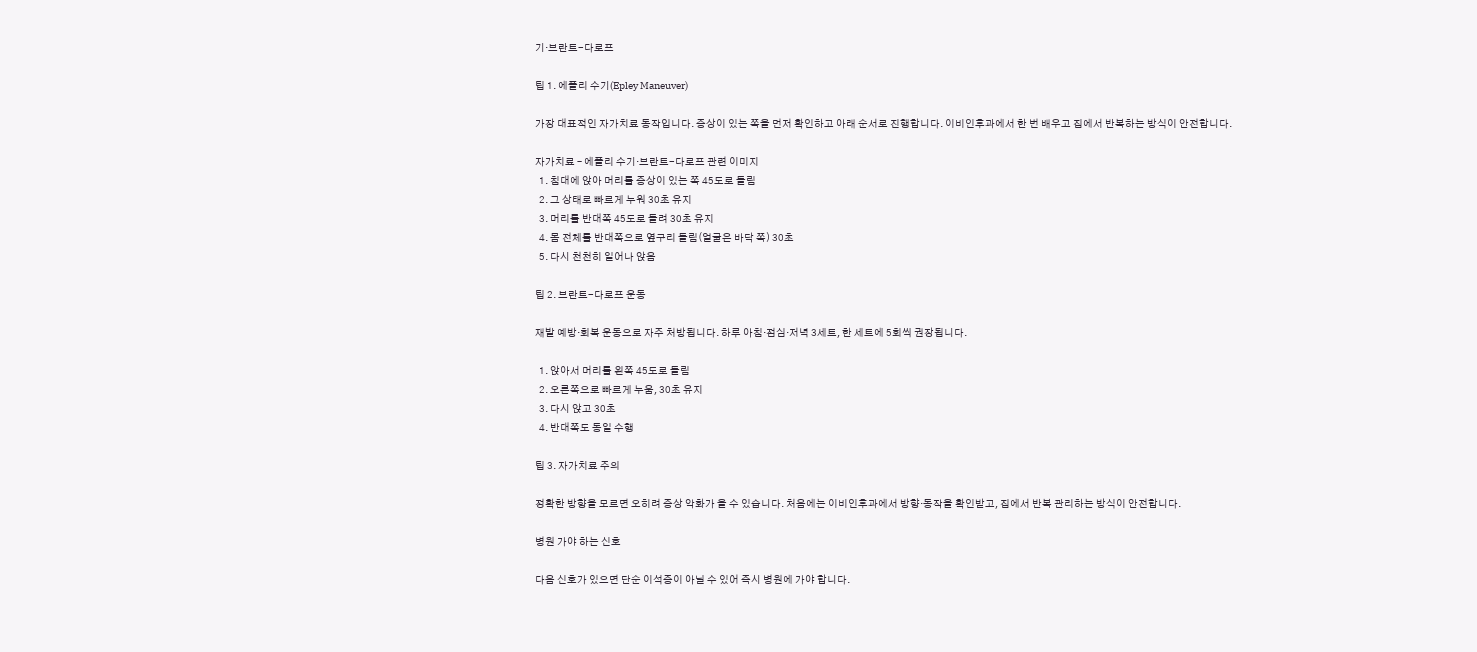기·브란트-다로프

팁 1. 에플리 수기(Epley Maneuver)

가장 대표적인 자가치료 동작입니다. 증상이 있는 쪽을 먼저 확인하고 아래 순서로 진행합니다. 이비인후과에서 한 번 배우고 집에서 반복하는 방식이 안전합니다.

자가치료 – 에플리 수기·브란트-다로프 관련 이미지
  1. 침대에 앉아 머리를 증상이 있는 쪽 45도로 돌림
  2. 그 상태로 빠르게 누워 30초 유지
  3. 머리를 반대쪽 45도로 돌려 30초 유지
  4. 몸 전체를 반대쪽으로 옆구리 돌림(얼굴은 바닥 쪽) 30초
  5. 다시 천천히 일어나 앉음

팁 2. 브란트-다로프 운동

재발 예방·회복 운동으로 자주 처방됩니다. 하루 아침·점심·저녁 3세트, 한 세트에 5회씩 권장됩니다.

  1. 앉아서 머리를 왼쪽 45도로 돌림
  2. 오른쪽으로 빠르게 누움, 30초 유지
  3. 다시 앉고 30초
  4. 반대쪽도 동일 수행

팁 3. 자가치료 주의

정확한 방향을 모르면 오히려 증상 악화가 올 수 있습니다. 처음에는 이비인후과에서 방향·동작을 확인받고, 집에서 반복 관리하는 방식이 안전합니다.

병원 가야 하는 신호

다음 신호가 있으면 단순 이석증이 아닐 수 있어 즉시 병원에 가야 합니다.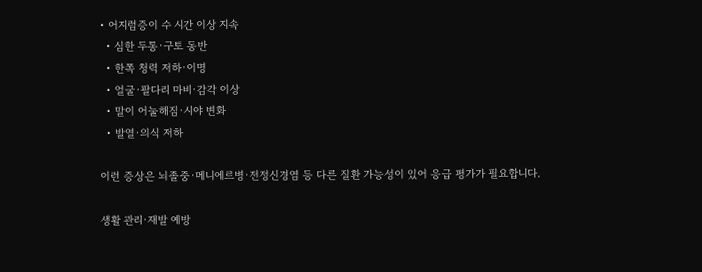• 어지럼증이 수 시간 이상 지속
  • 심한 두통·구토 동반
  • 한쪽 청력 저하·이명
  • 얼굴·팔다리 마비·감각 이상
  • 말이 어눌해짐·시야 변화
  • 발열·의식 저하

이런 증상은 뇌졸중·메니에르병·전정신경염 등 다른 질환 가능성이 있어 응급 평가가 필요합니다.

생활 관리·재발 예방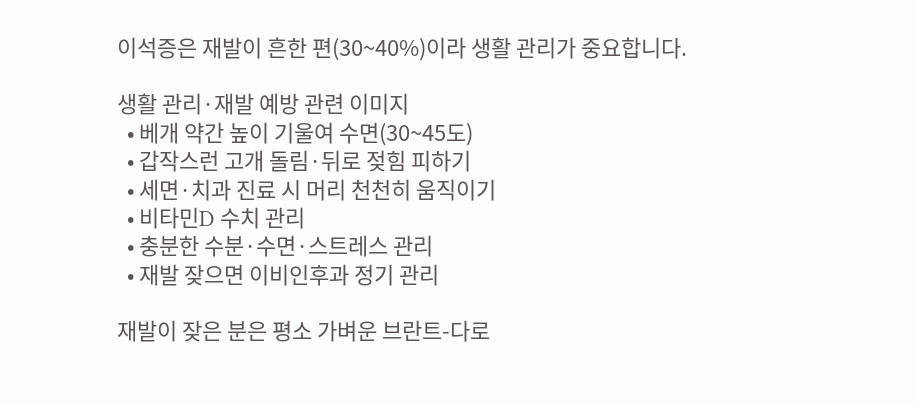이석증은 재발이 흔한 편(30~40%)이라 생활 관리가 중요합니다.

생활 관리·재발 예방 관련 이미지
  • 베개 약간 높이 기울여 수면(30~45도)
  • 갑작스런 고개 돌림·뒤로 젖힘 피하기
  • 세면·치과 진료 시 머리 천천히 움직이기
  • 비타민D 수치 관리
  • 충분한 수분·수면·스트레스 관리
  • 재발 잦으면 이비인후과 정기 관리

재발이 잦은 분은 평소 가벼운 브란트-다로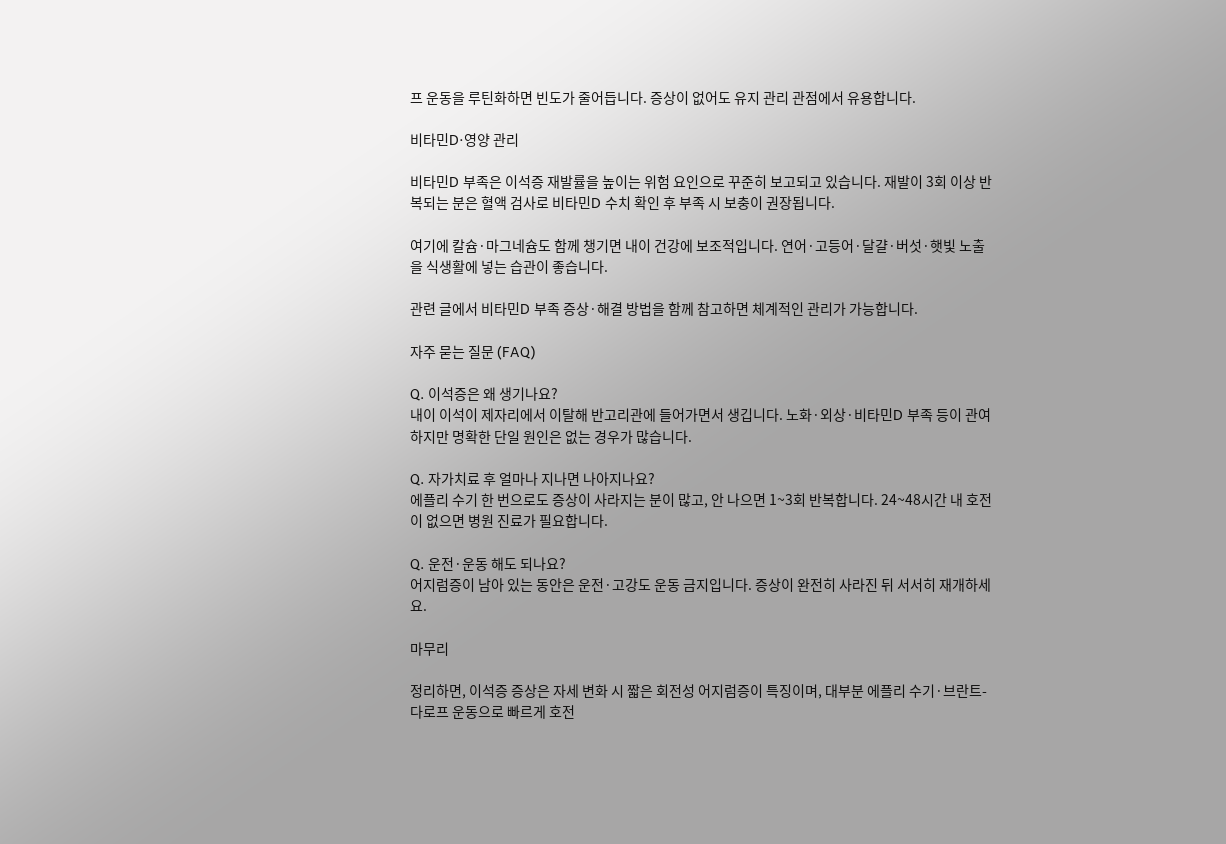프 운동을 루틴화하면 빈도가 줄어듭니다. 증상이 없어도 유지 관리 관점에서 유용합니다.

비타민D·영양 관리

비타민D 부족은 이석증 재발률을 높이는 위험 요인으로 꾸준히 보고되고 있습니다. 재발이 3회 이상 반복되는 분은 혈액 검사로 비타민D 수치 확인 후 부족 시 보충이 권장됩니다.

여기에 칼슘·마그네슘도 함께 챙기면 내이 건강에 보조적입니다. 연어·고등어·달걀·버섯·햇빛 노출을 식생활에 넣는 습관이 좋습니다.

관련 글에서 비타민D 부족 증상·해결 방법을 함께 참고하면 체계적인 관리가 가능합니다.

자주 묻는 질문 (FAQ)

Q. 이석증은 왜 생기나요?
내이 이석이 제자리에서 이탈해 반고리관에 들어가면서 생깁니다. 노화·외상·비타민D 부족 등이 관여하지만 명확한 단일 원인은 없는 경우가 많습니다.

Q. 자가치료 후 얼마나 지나면 나아지나요?
에플리 수기 한 번으로도 증상이 사라지는 분이 많고, 안 나으면 1~3회 반복합니다. 24~48시간 내 호전이 없으면 병원 진료가 필요합니다.

Q. 운전·운동 해도 되나요?
어지럼증이 남아 있는 동안은 운전·고강도 운동 금지입니다. 증상이 완전히 사라진 뒤 서서히 재개하세요.

마무리

정리하면, 이석증 증상은 자세 변화 시 짧은 회전성 어지럼증이 특징이며, 대부분 에플리 수기·브란트-다로프 운동으로 빠르게 호전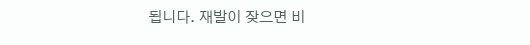됩니다. 재발이 잦으면 비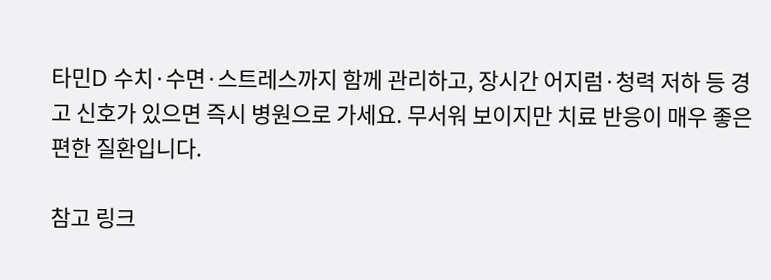타민D 수치·수면·스트레스까지 함께 관리하고, 장시간 어지럼·청력 저하 등 경고 신호가 있으면 즉시 병원으로 가세요. 무서워 보이지만 치료 반응이 매우 좋은 편한 질환입니다.

참고 링크